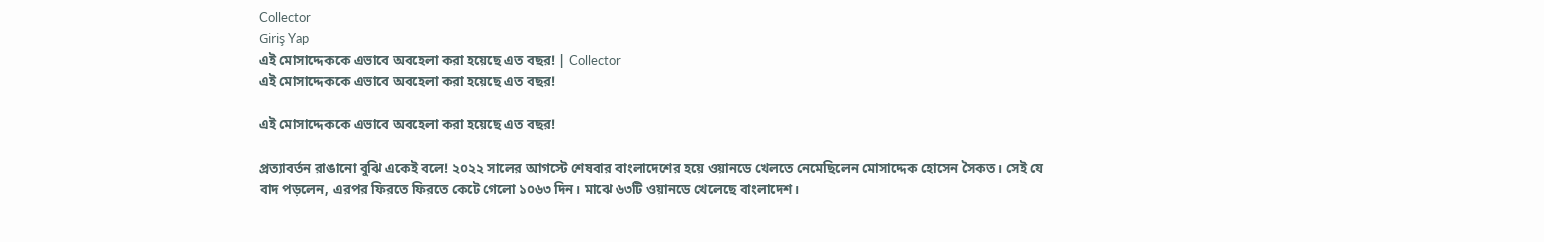Collector
Giriş Yap
এই মোসাদ্দেককে এভাবে অবহেলা করা হয়েছে এত বছর! | Collector
এই মোসাদ্দেককে এভাবে অবহেলা করা হয়েছে এত বছর!

এই মোসাদ্দেককে এভাবে অবহেলা করা হয়েছে এত বছর!

প্রত্যাবর্তন রাঙানো বুঝি একেই বলে! ২০২২ সালের আগস্টে শেষবার বাংলাদেশের হয়ে ওয়ানডে খেলতে নেমেছিলেন মোসাদ্দেক হোসেন সৈকত। সেই যে বাদ পড়লেন, এরপর ফিরতে ফিরতে কেটে গেলো ১০৬৩ দিন। মাঝে ৬৩টি ওয়ানডে খেলেছে বাংলাদেশ।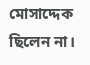মোসাদ্দেক ছিলেন না।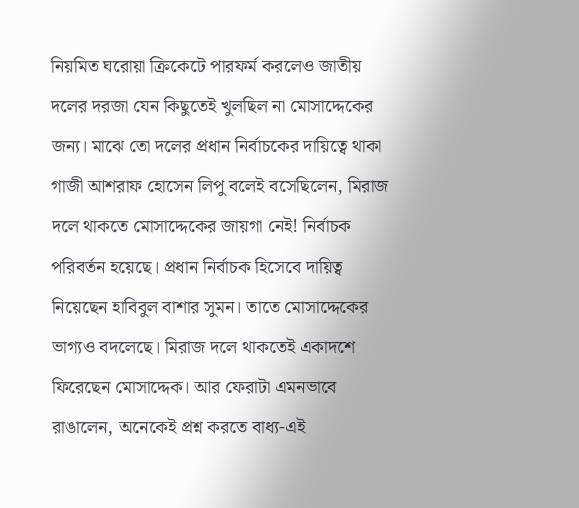নিয়মিত ঘরোয়া ক্রিকেটে পারফর্ম করলেও জাতীয় দলের দরজা যেন কিছুতেই খুলছিল না মোসাদ্দেকের জন্য। মাঝে তো দলের প্রধান নির্বাচকের দায়িত্বে থাকা গাজী আশরাফ হোসেন লিপু বলেই বসেছিলেন, মিরাজ দলে থাকতে মোসাদ্দেকের জায়গা নেই! নির্বাচক পরিবর্তন হয়েছে। প্রধান নির্বাচক হিসেবে দায়িত্ব নিয়েছেন হাবিবুল বাশার সুমন। তাতে মোসাদ্দেকের ভাগ্যও বদলেছে। মিরাজ দলে থাকতেই একাদশে ফিরেছেন মোসাদ্দেক। আর ফেরাটা এমনভাবে রাঙালেন, অনেকেই প্রশ্ন করতে বাধ্য-এই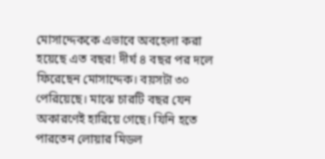মোসাদ্দেককে এভাবে অবহেলা করা হয়েছে এত বছর! দীর্ঘ ৪ বছর পর দলে ফিরেছেন মোসাদ্দেক। বয়সটা ৩০ পেরিয়েছে। মাঝে চারটি বছর যেন অকারণেই হারিয়ে গেছে। যিনি হতে পারতেন লোয়ার মিডল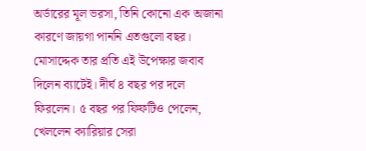অর্ডারের মূল ভরসা, তিনি কোনো এক অজানা কারণে জায়গা পাননি এতগুলো বছর। মোসাদ্দেক তার প্রতি এই উপেক্ষার জবাব দিলেন ব্যাটেই। দীর্ঘ ৪ বছর পর দলে ফিরলেন। ৫ বছর পর ফিফটিও পেলেন, খেললেন ক্যারিয়ার সেরা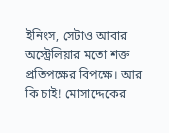ইনিংস, সেটাও আবার অস্ট্রেলিয়ার মতো শক্ত প্রতিপক্ষের বিপক্ষে। আর কি চাই! মোসাদ্দেকের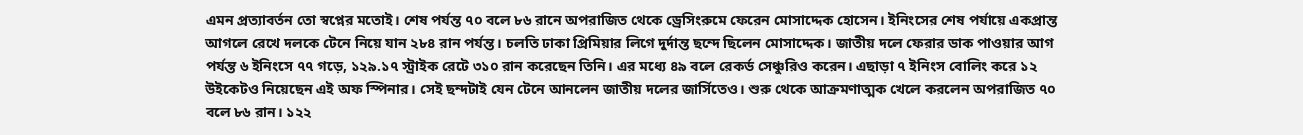এমন প্রত্যাবর্তন তো স্বপ্নের মতোই। শেষ পর্যন্ত ৭০ বলে ৮৬ রানে অপরাজিত থেকে ড্রেসিংরুমে ফেরেন মোসাদ্দেক হোসেন। ইনিংসের শেষ পর্যায়ে একপ্রান্ত আগলে রেখে দলকে টেনে নিয়ে যান ২৮৪ রান পর্যন্ত। চলতি ঢাকা প্রিমিয়ার লিগে দুর্দান্ত ছন্দে ছিলেন মোসাদ্দেক। জাতীয় দলে ফেরার ডাক পাওয়ার আগ পর্যন্ত ৬ ইনিংসে ৭৭ গড়ে, ১২৯.১৭ স্ট্রাইক রেটে ৩১০ রান করেছেন তিনি। এর মধ্যে ৪৯ বলে রেকর্ড সেঞ্চুরিও করেন। এছাড়া ৭ ইনিংস বোলিং করে ১২ উইকেটও নিয়েছেন এই অফ স্পিনার। সেই ছন্দটাই যেন টেনে আনলেন জাতীয় দলের জার্সিতেও। শুরু থেকে আক্রমণাত্মক খেলে করলেন অপরাজিত ৭০ বলে ৮৬ রান। ১২২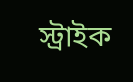স্ট্রাইক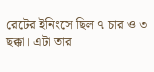রেটের ইনিংসে ছিল ৭ চার ও ৩ ছক্কা। এটা তার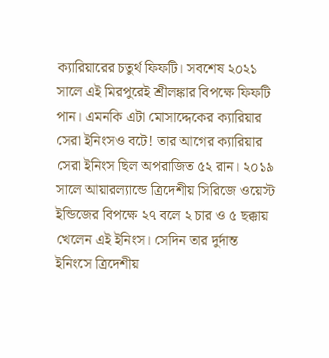ক্যারিয়ারের চতুর্থ ফিফটি। সবশেষ ২০২১ সালে এই মিরপুরেই শ্রীলঙ্কার বিপক্ষে ফিফটি পান। এমনকি এটা মোসাদ্দেকের ক্যারিয়ার সেরা ইনিংসও বটে! তার আগের ক্যারিয়ার সেরা ইনিংস ছিল অপরাজিত ৫২ রান। ২০১৯ সালে আয়ারল্যান্ডে ত্রিদেশীয় সিরিজে ওয়েস্ট ইন্ডিজের বিপক্ষে ২৭ বলে ২ চার ও ৫ ছক্কায় খেলেন এই ইনিংস। সেদিন তার দুর্দান্ত ইনিংসে ত্রিদেশীয়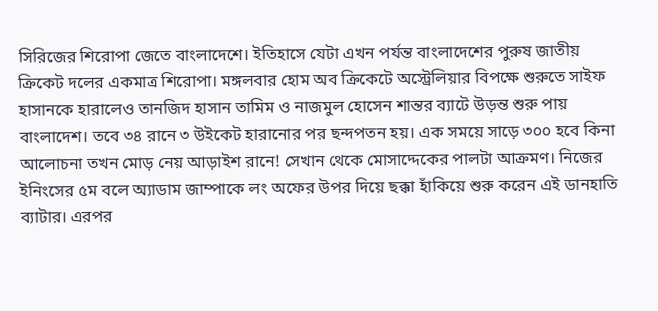সিরিজের শিরোপা জেতে বাংলাদেশে। ইতিহাসে যেটা এখন পর্যন্ত বাংলাদেশের পুরুষ জাতীয় ক্রিকেট দলের একমাত্র শিরোপা। মঙ্গলবার হোম অব ক্রিকেটে অস্ট্রেলিয়ার বিপক্ষে শুরুতে সাইফ হাসানকে হারালেও তানজিদ হাসান তামিম ও নাজমুল হোসেন শান্তর ব্যাটে উড়ন্ত শুরু পায় বাংলাদেশ। তবে ৩৪ রানে ৩ উইকেট হারানোর পর ছন্দপতন হয়। এক সময়ে সাড়ে ৩০০ হবে কিনা আলোচনা তখন মোড় নেয় আড়াইশ রানে! সেখান থেকে মোসাদ্দেকের পালটা আক্রমণ। নিজের ইনিংসের ৫ম বলে অ্যাডাম জাম্পাকে লং অফের উপর দিয়ে ছক্কা হাঁকিয়ে শুরু করেন এই ডানহাতি ব্যাটার। এরপর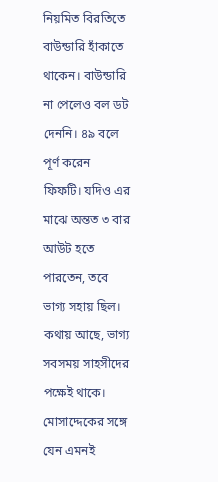নিয়মিত বিরতিতে বাউন্ডারি হাঁকাতে থাকেন। বাউন্ডারি না পেলেও বল ডট দেননি। ৪৯ বলে পূর্ণ করেন ফিফটি। যদিও এর মাঝে অন্তত ৩ বার আউট হতে পারতেন, তবে ভাগ্য সহায় ছিল। কথায় আছে, ভাগ্য সবসময় সাহসীদের পক্ষেই থাকে। মোসাদ্দেকের সঙ্গে যেন এমনই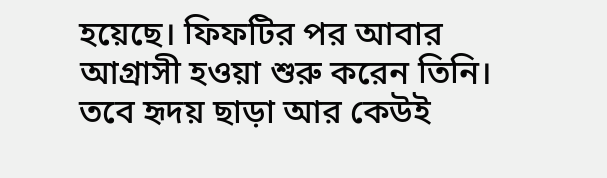হয়েছে। ফিফটির পর আবার আগ্রাসী হওয়া শুরু করেন তিনি। তবে হৃদয় ছাড়া আর কেউই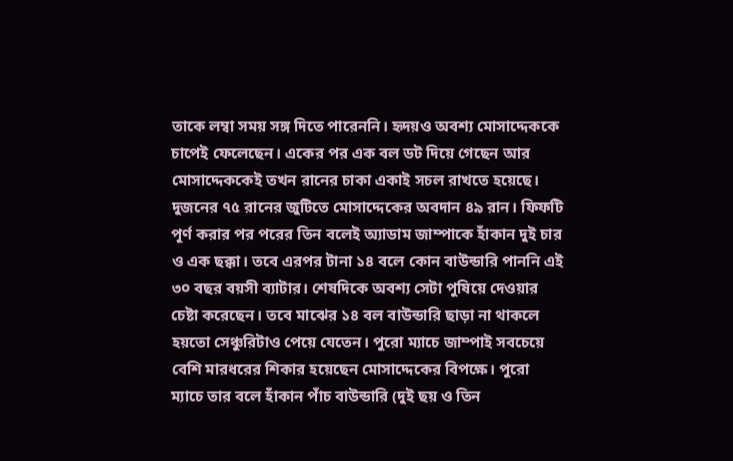তাকে লম্বা সময় সঙ্গ দিতে পারেননি। হৃদয়ও অবশ্য মোসাদ্দেককে চাপেই ফেলেছেন। একের পর এক বল ডট দিয়ে গেছেন আর মোসাদ্দেককেই তখন রানের চাকা একাই সচল রাখতে হয়েছে। দুজনের ৭৫ রানের জুটিতে মোসাদ্দেকের অবদান ৪৯ রান। ফিফটি পূর্ণ করার পর পরের তিন বলেই অ্যাডাম জাম্পাকে হাঁকান দুই চার ও এক ছক্কা। তবে এরপর টানা ১৪ বলে কোন বাউন্ডারি পাননি এই ৩০ বছর বয়সী ব্যাটার। শেষদিকে অবশ্য সেটা পুষিয়ে দেওয়ার চেষ্টা করেছেন। তবে মাঝের ১৪ বল বাউন্ডারি ছাড়া না থাকলে হয়তো সেঞ্চুরিটাও পেয়ে যেতেন। পুরো ম্যাচে জাম্পাই সবচেয়ে বেশি মারধরের শিকার হয়েছেন মোসাদ্দেকের বিপক্ষে। পুরো ম্যাচে তার বলে হাঁকান পাঁচ বাউন্ডারি (দুই ছয় ও তিন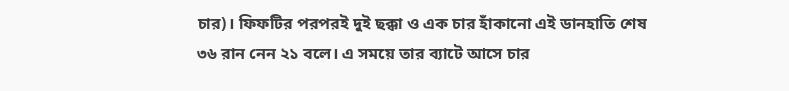চার)। ফিফটির পরপরই দুই ছক্কা ও এক চার হাঁকানো এই ডানহাতি শেষ ৩৬ রান নেন ২১ বলে। এ সময়ে তার ব্যাটে আসে চার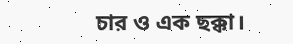চার ও এক ছক্কা।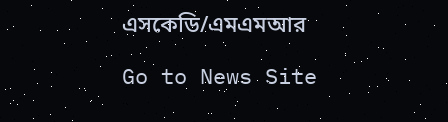এসকেডি/এমএমআর

Go to News Site